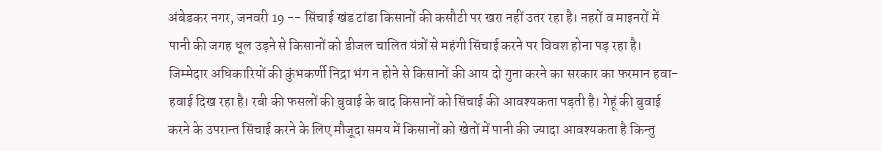अंबेडकर नगर, जनवरी 19 -- सिंचाई खंड टांडा किसानों की कसौटी पर खरा नहीं उतर रहा है। नहरों व माइनरों में पानी की जगह धूल उड़ने से किसानों को डीजल चालित यंत्रों से महंगी सिंचाई करने पर विवश होना पड़ रहा है। जिम्मेदार अधिकारियों की कुंभकर्णी निद्रा भंग न होने से किसानों की आय दो गुना करने का सरकार का फरमान हवा-हवाई दिख रहा है। रबी की फसलों की बुवाई के बाद किसानों को सिंचाई की आवश्यकता पड़ती है। गेहूं की बुवाई करने के उपरान्त सिंचाई करने के लिए मौजूदा समय में किसानों को खेतों में पानी की ज्यादा आवश्यकता है किन्तु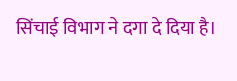सिंचाई विभाग ने दगा दे दिया है।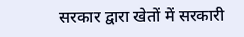सरकार द्वारा खेतों में सरकारी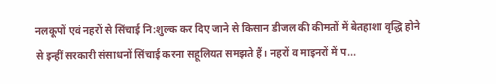नलकूपों एवं नहरों से सिंचाई नि:शुल्क कर दिए जाने से किसान डीजल की कीमतों में बेतहाशा वृद्धि होने से इन्हीं सरकारी संसाधनों सिंचाई करना सहूलियत समझते हैं। नहरों व माइनरों में प...